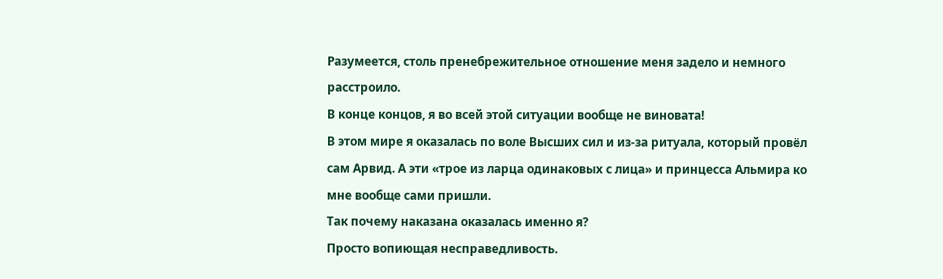Разумеется, столь пренебрежительное отношение меня задело и немного расстроило.
В конце концов, я во всей этой ситуации вообще не виновата!
В этом мире я оказалась по воле Высших сил и из-за ритуала, который провёл сам Арвид. А эти «трое из ларца одинаковых с лица» и принцесса Альмира ко мне вообще сами пришли.
Так почему наказана оказалась именно я?
Просто вопиющая несправедливость.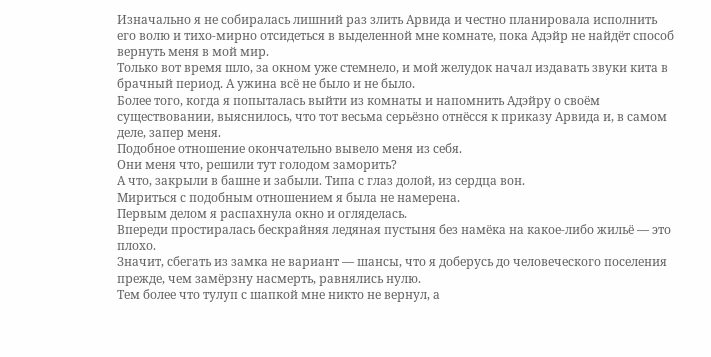Изначально я не собиралась лишний раз злить Арвида и честно планировала исполнить его волю и тихо-мирно отсидеться в выделенной мне комнате, пока Адэйр не найдёт способ вернуть меня в мой мир.
Только вот время шло, за окном уже стемнело, и мой желудок начал издавать звуки кита в брачный период. А ужина всё не было и не было.
Более того, когда я попыталась выйти из комнаты и напомнить Адэйру о своём существовании, выяснилось, что тот весьма серьёзно отнёсся к приказу Арвида и, в самом деле, запер меня.
Подобное отношение окончательно вывело меня из себя.
Они меня что, решили тут голодом заморить?
А что, закрыли в башне и забыли. Типа с глаз долой, из сердца вон.
Мириться с подобным отношением я была не намерена.
Первым делом я распахнула окно и огляделась.
Впереди простиралась бескрайняя ледяная пустыня без намёка на какое-либо жильё — это плохо.
Значит, сбегать из замка не вариант — шансы, что я доберусь до человеческого поселения прежде, чем замёрзну насмерть, равнялись нулю.
Тем более что тулуп с шапкой мне никто не вернул, а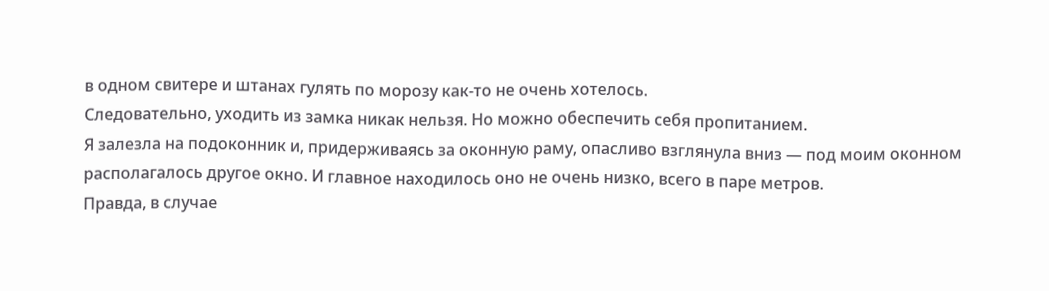в одном свитере и штанах гулять по морозу как-то не очень хотелось.
Следовательно, уходить из замка никак нельзя. Но можно обеспечить себя пропитанием.
Я залезла на подоконник и, придерживаясь за оконную раму, опасливо взглянула вниз — под моим оконном располагалось другое окно. И главное находилось оно не очень низко, всего в паре метров.
Правда, в случае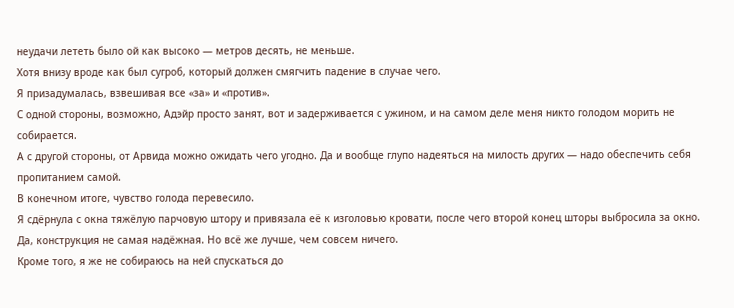неудачи лететь было ой как высоко — метров десять, не меньше.
Хотя внизу вроде как был сугроб, который должен смягчить падение в случае чего.
Я призадумалась, взвешивая все «за» и «против».
С одной стороны, возможно, Адэйр просто занят, вот и задерживается с ужином, и на самом деле меня никто голодом морить не собирается.
А с другой стороны, от Арвида можно ожидать чего угодно. Да и вообще глупо надеяться на милость других — надо обеспечить себя пропитанием самой.
В конечном итоге, чувство голода перевесило.
Я сдёрнула с окна тяжёлую парчовую штору и привязала её к изголовью кровати, после чего второй конец шторы выбросила за окно.
Да, конструкция не самая надёжная. Но всё же лучше, чем совсем ничего.
Кроме того, я же не собираюсь на ней спускаться до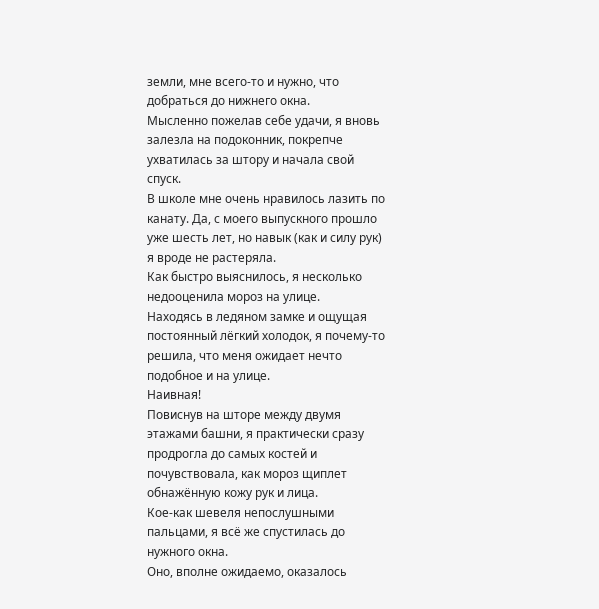земли, мне всего-то и нужно, что добраться до нижнего окна.
Мысленно пожелав себе удачи, я вновь залезла на подоконник, покрепче ухватилась за штору и начала свой спуск.
В школе мне очень нравилось лазить по канату. Да, с моего выпускного прошло уже шесть лет, но навык (как и силу рук) я вроде не растеряла.
Как быстро выяснилось, я несколько недооценила мороз на улице.
Находясь в ледяном замке и ощущая постоянный лёгкий холодок, я почему-то решила, что меня ожидает нечто подобное и на улице.
Наивная!
Повиснув на шторе между двумя этажами башни, я практически сразу продрогла до самых костей и почувствовала, как мороз щиплет обнажённую кожу рук и лица.
Кое-как шевеля непослушными пальцами, я всё же спустилась до нужного окна.
Оно, вполне ожидаемо, оказалось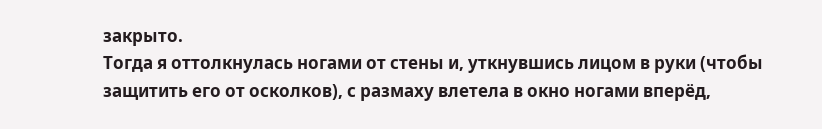закрыто.
Тогда я оттолкнулась ногами от стены и, уткнувшись лицом в руки (чтобы защитить его от осколков), с размаху влетела в окно ногами вперёд,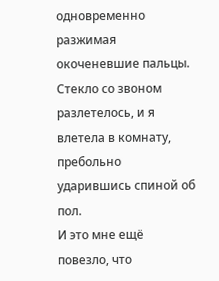одновременно разжимая окоченевшие пальцы.
Стекло со звоном разлетелось, и я влетела в комнату, пребольно ударившись спиной об пол.
И это мне ещё повезло, что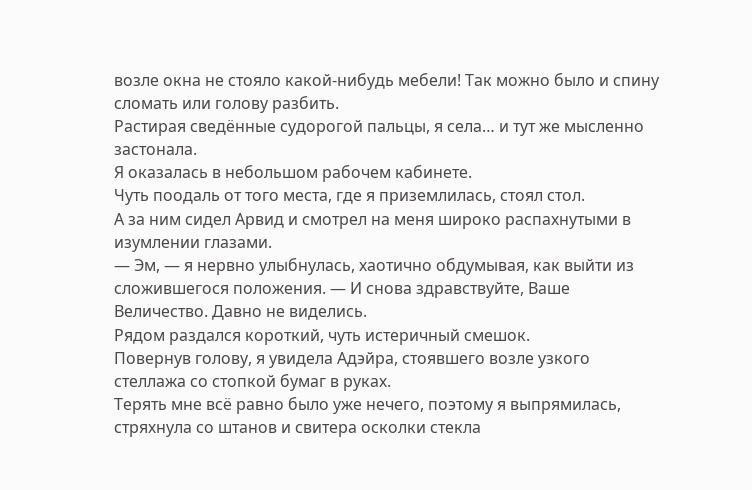возле окна не стояло какой-нибудь мебели! Так можно было и спину сломать или голову разбить.
Растирая сведённые судорогой пальцы, я села… и тут же мысленно застонала.
Я оказалась в небольшом рабочем кабинете.
Чуть поодаль от того места, где я приземлилась, стоял стол.
А за ним сидел Арвид и смотрел на меня широко распахнутыми в изумлении глазами.
— Эм, — я нервно улыбнулась, хаотично обдумывая, как выйти из сложившегося положения. — И снова здравствуйте, Ваше Величество. Давно не виделись.
Рядом раздался короткий, чуть истеричный смешок.
Повернув голову, я увидела Адэйра, стоявшего возле узкого стеллажа со стопкой бумаг в руках.
Терять мне всё равно было уже нечего, поэтому я выпрямилась, стряхнула со штанов и свитера осколки стекла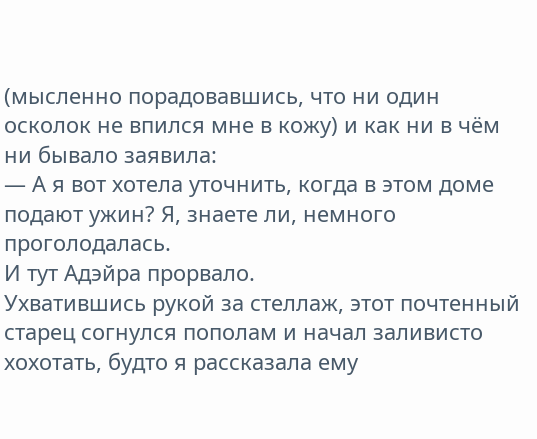(мысленно порадовавшись, что ни один осколок не впился мне в кожу) и как ни в чём ни бывало заявила:
— А я вот хотела уточнить, когда в этом доме подают ужин? Я, знаете ли, немного проголодалась.
И тут Адэйра прорвало.
Ухватившись рукой за стеллаж, этот почтенный старец согнулся пополам и начал заливисто хохотать, будто я рассказала ему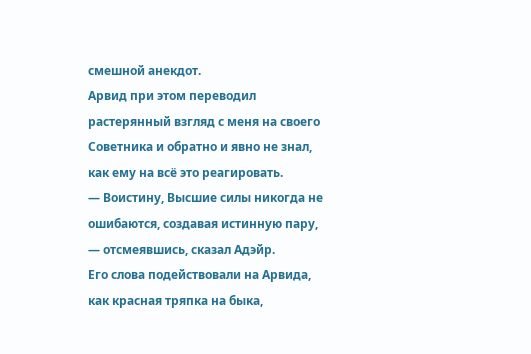смешной анекдот.
Арвид при этом переводил растерянный взгляд с меня на своего Советника и обратно и явно не знал, как ему на всё это реагировать.
— Воистину, Высшие силы никогда не ошибаются, создавая истинную пару, — отсмеявшись, сказал Адэйр.
Его слова подействовали на Арвида, как красная тряпка на быка,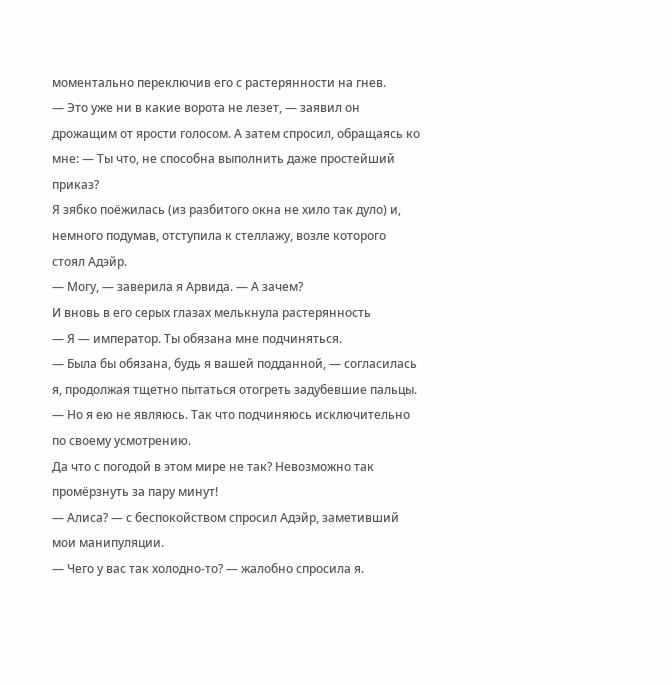моментально переключив его с растерянности на гнев.
— Это уже ни в какие ворота не лезет, — заявил он дрожащим от ярости голосом. А затем спросил, обращаясь ко мне: — Ты что, не способна выполнить даже простейший приказ?
Я зябко поёжилась (из разбитого окна не хило так дуло) и, немного подумав, отступила к стеллажу, возле которого стоял Адэйр.
— Могу, — заверила я Арвида. — А зачем?
И вновь в его серых глазах мелькнула растерянность
— Я — император. Ты обязана мне подчиняться.
— Была бы обязана, будь я вашей подданной, — согласилась я, продолжая тщетно пытаться отогреть задубевшие пальцы. — Но я ею не являюсь. Так что подчиняюсь исключительно по своему усмотрению.
Да что с погодой в этом мире не так? Невозможно так промёрзнуть за пару минут!
— Алиса? — с беспокойством спросил Адэйр, заметивший мои манипуляции.
— Чего у вас так холодно-то? — жалобно спросила я.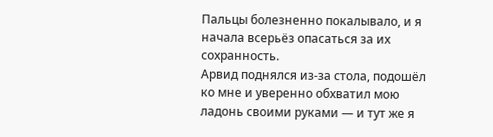Пальцы болезненно покалывало, и я начала всерьёз опасаться за их сохранность.
Арвид поднялся из-за стола, подошёл ко мне и уверенно обхватил мою ладонь своими руками — и тут же я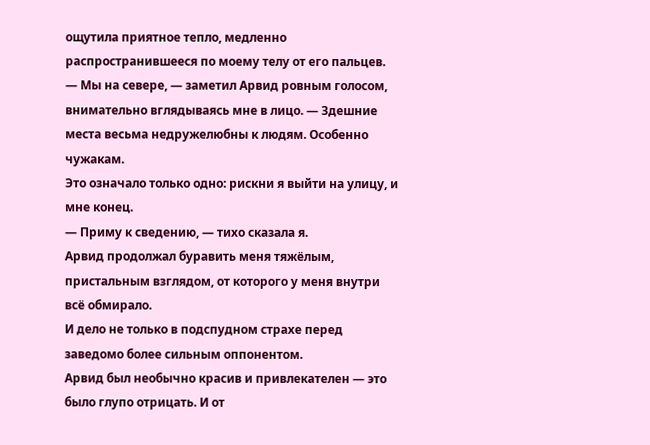ощутила приятное тепло, медленно распространившееся по моему телу от его пальцев.
— Мы на севере, — заметил Арвид ровным голосом, внимательно вглядываясь мне в лицо. — Здешние места весьма недружелюбны к людям. Особенно чужакам.
Это означало только одно: рискни я выйти на улицу, и мне конец.
— Приму к сведению, — тихо сказала я.
Арвид продолжал буравить меня тяжёлым, пристальным взглядом, от которого у меня внутри всё обмирало.
И дело не только в подспудном страхе перед заведомо более сильным оппонентом.
Арвид был необычно красив и привлекателен — это было глупо отрицать. И от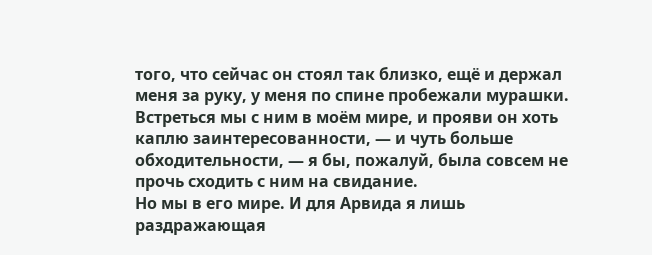того, что сейчас он стоял так близко, ещё и держал меня за руку, у меня по спине пробежали мурашки.
Встреться мы с ним в моём мире, и прояви он хоть каплю заинтересованности, — и чуть больше обходительности, — я бы, пожалуй, была совсем не прочь сходить с ним на свидание.
Но мы в его мире. И для Арвида я лишь раздражающая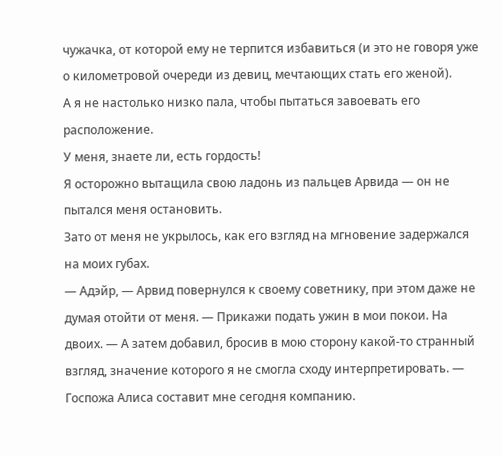чужачка, от которой ему не терпится избавиться (и это не говоря уже о километровой очереди из девиц, мечтающих стать его женой).
А я не настолько низко пала, чтобы пытаться завоевать его расположение.
У меня, знаете ли, есть гордость!
Я осторожно вытащила свою ладонь из пальцев Арвида — он не пытался меня остановить.
Зато от меня не укрылось, как его взгляд на мгновение задержался на моих губах.
— Адэйр, — Арвид повернулся к своему советнику, при этом даже не думая отойти от меня. — Прикажи подать ужин в мои покои. На двоих. — А затем добавил, бросив в мою сторону какой-то странный взгляд, значение которого я не смогла сходу интерпретировать. — Госпожа Алиса составит мне сегодня компанию.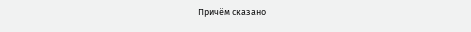Причём сказано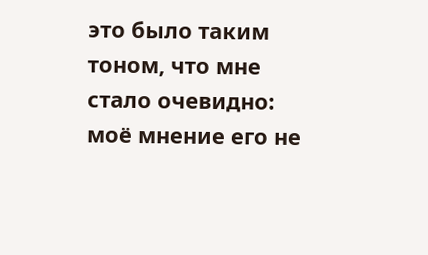это было таким тоном, что мне стало очевидно: моё мнение его не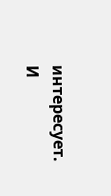интересует. И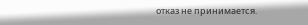отказ не принимается.